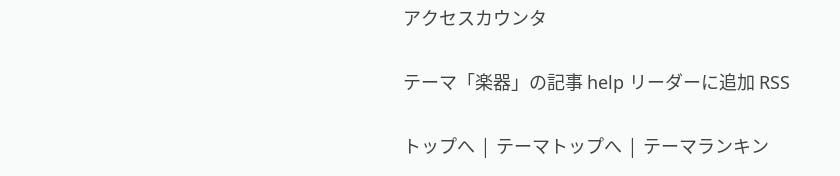アクセスカウンタ

テーマ「楽器」の記事 help リーダーに追加 RSS

トップへ  |  テーマトップへ  |  テーマランキン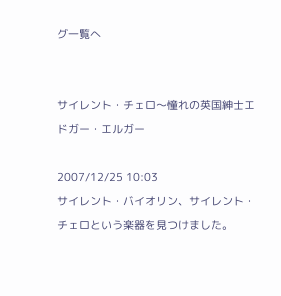グ一覧へ


サイレント・チェロ〜憧れの英国紳士エドガー・エルガー

2007/12/25 10:03
サイレント・バイオリン、サイレント・チェロという楽器を見つけました。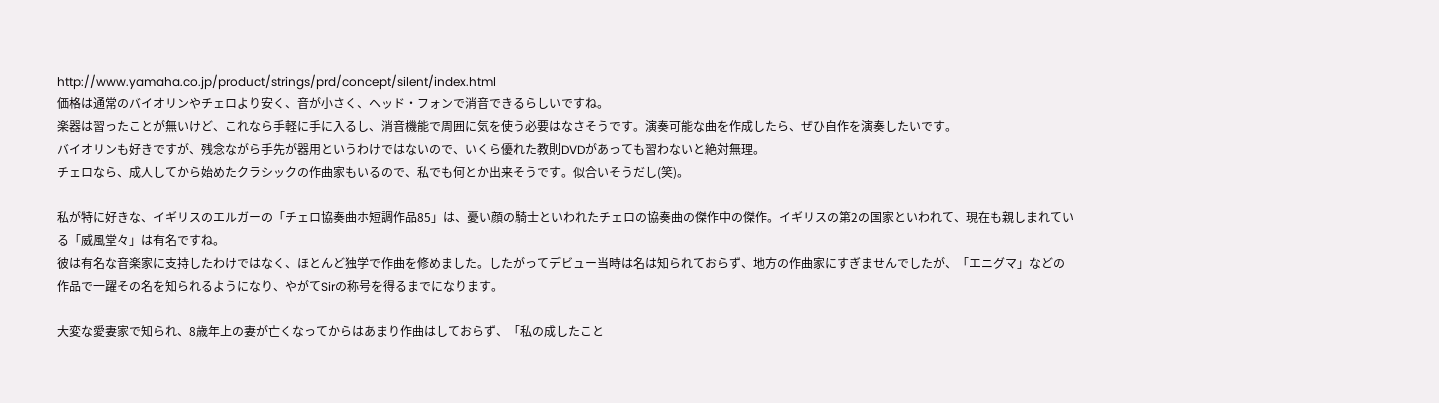http://www.yamaha.co.jp/product/strings/prd/concept/silent/index.html
価格は通常のバイオリンやチェロより安く、音が小さく、ヘッド・フォンで消音できるらしいですね。
楽器は習ったことが無いけど、これなら手軽に手に入るし、消音機能で周囲に気を使う必要はなさそうです。演奏可能な曲を作成したら、ぜひ自作を演奏したいです。
バイオリンも好きですが、残念ながら手先が器用というわけではないので、いくら優れた教則DVDがあっても習わないと絶対無理。
チェロなら、成人してから始めたクラシックの作曲家もいるので、私でも何とか出来そうです。似合いそうだし(笑)。

私が特に好きな、イギリスのエルガーの「チェロ協奏曲ホ短調作品85」は、憂い顔の騎士といわれたチェロの協奏曲の傑作中の傑作。イギリスの第2の国家といわれて、現在も親しまれている「威風堂々」は有名ですね。
彼は有名な音楽家に支持したわけではなく、ほとんど独学で作曲を修めました。したがってデビュー当時は名は知られておらず、地方の作曲家にすぎませんでしたが、「エニグマ」などの作品で一躍その名を知られるようになり、やがてSirの称号を得るまでになります。

大変な愛妻家で知られ、8歳年上の妻が亡くなってからはあまり作曲はしておらず、「私の成したこと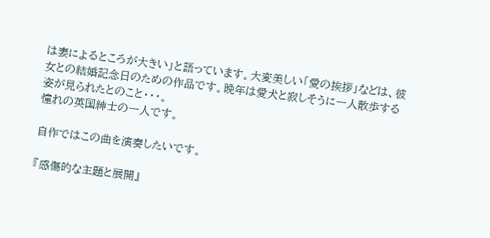は妻によるところが大きい」と語っています。大変美しい「愛の挨拶」などは、彼女との結婚記念日のための作品です。晩年は愛犬と寂しそうに一人散歩する姿が見られたとのこと・・・。
憧れの英国紳士の一人です。

自作ではこの曲を演奏したいです。

『感傷的な主題と展開』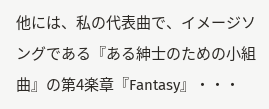他には、私の代表曲で、イメージソングである『ある紳士のための小組曲』の第4楽章『Fantasy』・・・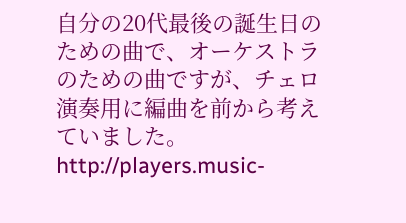自分の20代最後の誕生日のための曲で、オーケストラのための曲ですが、チェロ演奏用に編曲を前から考えていました。
http://players.music-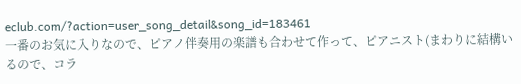eclub.com/?action=user_song_detail&song_id=183461
一番のお気に入りなので、ピアノ伴奏用の楽譜も合わせて作って、ピアニスト(まわりに結構いるので、コラ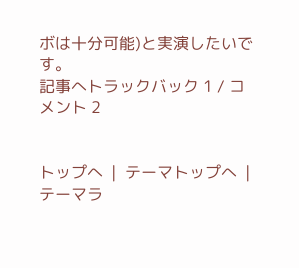ボは十分可能)と実演したいです。
記事へトラックバック 1 / コメント 2


トップへ  |  テーマトップへ  |  テーマラ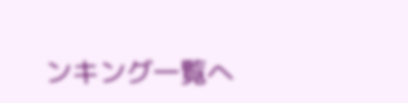ンキング一覧へ